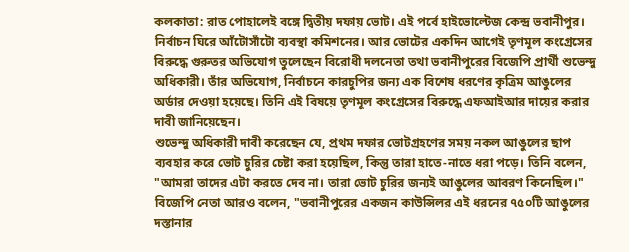কলকাতা: রাত পোহালেই বঙ্গে দ্বিতীয় দফায় ভোট। এই পর্বে হাইভোল্টেজ কেন্দ্র ভবানীপুর। নির্বাচন ঘিরে আঁটোসাঁটো ব্যবস্থা কমিশনের। আর ভোটের একদিন আগেই তৃণমূল কংগ্রেসের বিরুদ্ধে গুরুতর অভিযোগ তুলেছেন বিরোধী দলনেতা তথা ভবানীপুরের বিজেপি প্রার্থী শুভেন্দু অধিকারী। তাঁর অভিযোগ, নির্বাচনে কারচুপির জন্য এক বিশেষ ধরণের কৃত্রিম আঙুলের অর্ডার দেওয়া হয়েছে। তিনি এই বিষয়ে তৃণমূল কংগ্রেসের বিরুদ্ধে এফআইআর দায়ের করার দাবী জানিয়েছেন।
শুভেন্দু অধিকারী দাবী করেছেন যে, প্রথম দফার ভোটগ্রহণের সময় নকল আঙুলের ছাপ ব্যবহার করে ভোট চুরির চেষ্টা করা হয়েছিল, কিন্তু তারা হাতে-নাতে ধরা পড়ে। তিনি বলেন, "আমরা তাদের এটা করতে দেব না। তারা ভোট চুরির জন্যই আঙুলের আবরণ কিনেছিল।"
বিজেপি নেতা আরও বলেন, "ভবানীপুরের একজন কাউন্সিলর এই ধরনের ৭৫০টি আঙুলের দস্তানার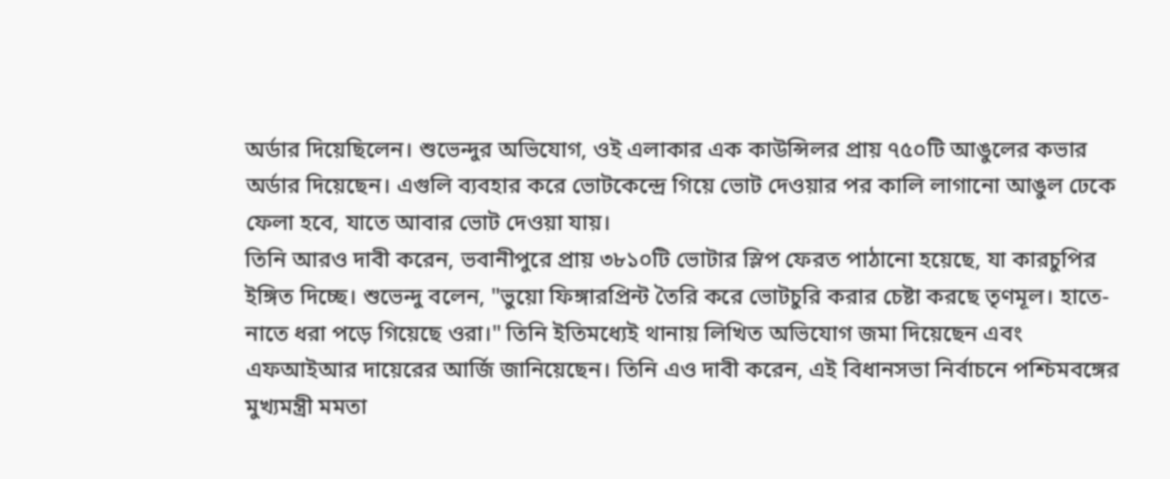অর্ডার দিয়েছিলেন। শুভেন্দুর অভিযোগ, ওই এলাকার এক কাউন্সিলর প্রায় ৭৫০টি আঙুলের কভার অর্ডার দিয়েছেন। এগুলি ব্যবহার করে ভোটকেন্দ্রে গিয়ে ভোট দেওয়ার পর কালি লাগানো আঙুল ঢেকে ফেলা হবে, যাতে আবার ভোট দেওয়া যায়।
তিনি আরও দাবী করেন, ভবানীপুরে প্রায় ৩৮১০টি ভোটার স্লিপ ফেরত পাঠানো হয়েছে, যা কারচুপির ইঙ্গিত দিচ্ছে। শুভেন্দু বলেন, "ভুয়ো ফিঙ্গারপ্রিন্ট তৈরি করে ভোটচুরি করার চেষ্টা করছে তৃণমূল। হাতে-নাতে ধরা পড়ে গিয়েছে ওরা।" তিনি ইতিমধ্যেই থানায় লিখিত অভিযোগ জমা দিয়েছেন এবং এফআইআর দায়েরের আর্জি জানিয়েছেন। তিনি এও দাবী করেন, এই বিধানসভা নির্বাচনে পশ্চিমবঙ্গের মুখ্যমন্ত্রী মমতা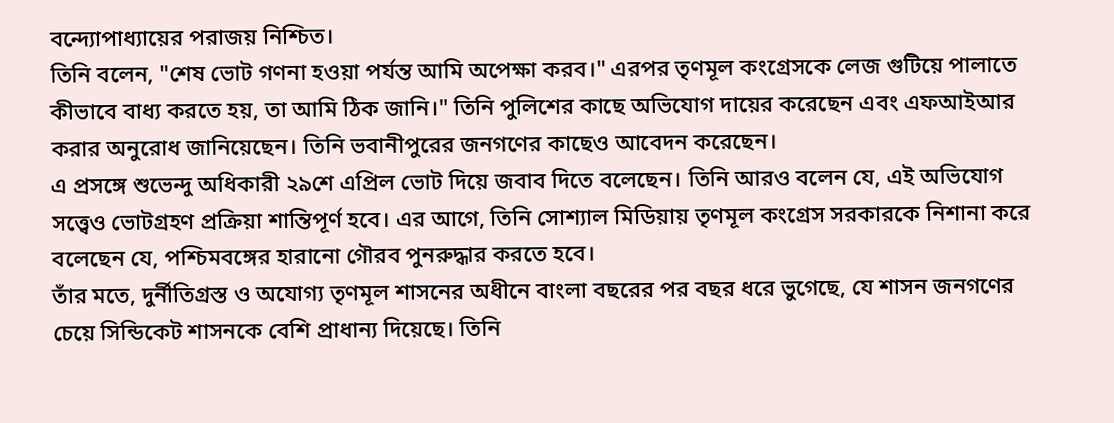বন্দ্যোপাধ্যায়ের পরাজয় নিশ্চিত।
তিনি বলেন, "শেষ ভোট গণনা হওয়া পর্যন্ত আমি অপেক্ষা করব।" এরপর তৃণমূল কংগ্রেসকে লেজ গুটিয়ে পালাতে কীভাবে বাধ্য করতে হয়, তা আমি ঠিক জানি।" তিনি পুলিশের কাছে অভিযোগ দায়ের করেছেন এবং এফআইআর করার অনুরোধ জানিয়েছেন। তিনি ভবানীপুরের জনগণের কাছেও আবেদন করেছেন।
এ প্রসঙ্গে শুভেন্দু অধিকারী ২৯শে এপ্রিল ভোট দিয়ে জবাব দিতে বলেছেন। তিনি আরও বলেন যে, এই অভিযোগ সত্ত্বেও ভোটগ্রহণ প্রক্রিয়া শান্তিপূর্ণ হবে। এর আগে, তিনি সোশ্যাল মিডিয়ায় তৃণমূল কংগ্রেস সরকারকে নিশানা করে বলেছেন যে, পশ্চিমবঙ্গের হারানো গৌরব পুনরুদ্ধার করতে হবে।
তাঁর মতে, দুর্নীতিগ্রস্ত ও অযোগ্য তৃণমূল শাসনের অধীনে বাংলা বছরের পর বছর ধরে ভুগেছে, যে শাসন জনগণের চেয়ে সিন্ডিকেট শাসনকে বেশি প্রাধান্য দিয়েছে। তিনি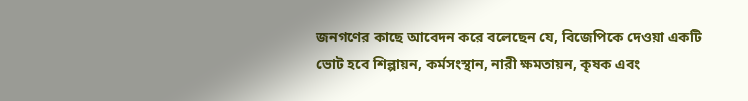জনগণের কাছে আবেদন করে বলেছেন যে, বিজেপিকে দেওয়া একটি ভোট হবে শিল্পায়ন, কর্মসংস্থান, নারী ক্ষমতায়ন, কৃষক এবং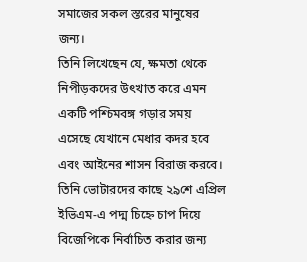সমাজের সকল স্তরের মানুষের জন্য।
তিনি লিখেছেন যে, ক্ষমতা থেকে নিপীড়কদের উৎখাত করে এমন একটি পশ্চিমবঙ্গ গড়ার সময় এসেছে যেখানে মেধার কদর হবে এবং আইনের শাসন বিরাজ করবে। তিনি ভোটারদের কাছে ২৯শে এপ্রিল ইভিএম-এ পদ্ম চিহ্নে চাপ দিয়ে বিজেপিকে নির্বাচিত করার জন্য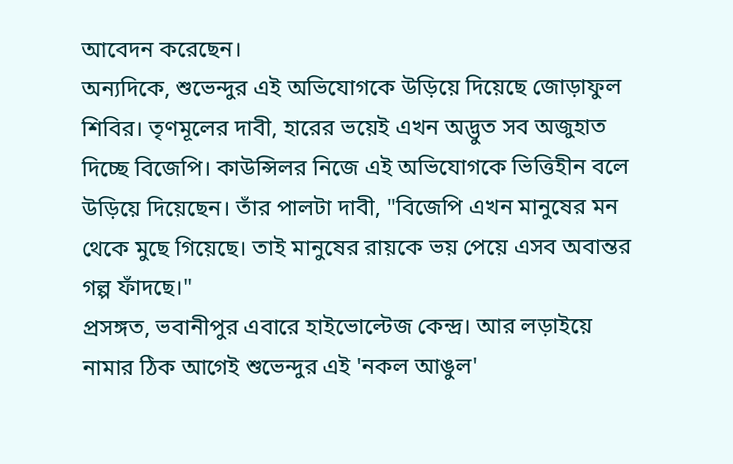আবেদন করেছেন।
অন্যদিকে, শুভেন্দুর এই অভিযোগকে উড়িয়ে দিয়েছে জোড়াফুল শিবির। তৃণমূলের দাবী, হারের ভয়েই এখন অদ্ভুত সব অজুহাত দিচ্ছে বিজেপি। কাউন্সিলর নিজে এই অভিযোগকে ভিত্তিহীন বলে উড়িয়ে দিয়েছেন। তাঁর পালটা দাবী, "বিজেপি এখন মানুষের মন থেকে মুছে গিয়েছে। তাই মানুষের রায়কে ভয় পেয়ে এসব অবান্তর গল্প ফাঁদছে।"
প্রসঙ্গত, ভবানীপুর এবারে হাইভোল্টেজ কেন্দ্র। আর লড়াইয়ে নামার ঠিক আগেই শুভেন্দুর এই 'নকল আঙুল'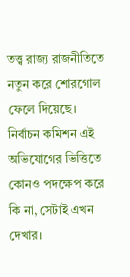তত্ত্ব রাজ্য রাজনীতিতে নতুন করে শোরগোল ফেলে দিয়েছে। নির্বাচন কমিশন এই অভিযোগের ভিত্তিতে কোনও পদক্ষেপ করে কি না, সেটাই এখন দেখার।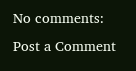No comments:
Post a Comment